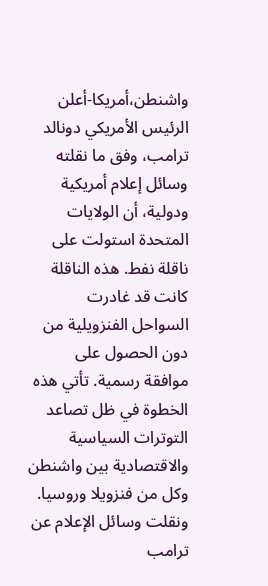واشنطن،أمريكا-أعلن الرئيس الأمريكي دونالد ترامب، وفق ما نقلته وسائل إعلام أمريكية ودولية، أن الولايات المتحدة استولت على ناقلة نفط. هذه الناقلة كانت قد غادرت السواحل الفنزويلية من دون الحصول على موافقة رسمية. تأتي هذه الخطوة في ظل تصاعد التوترات السياسية والاقتصادية بين واشنطن وكل من فنزويلا وروسيا.
ونقلت وسائل الإعلام عن ترامب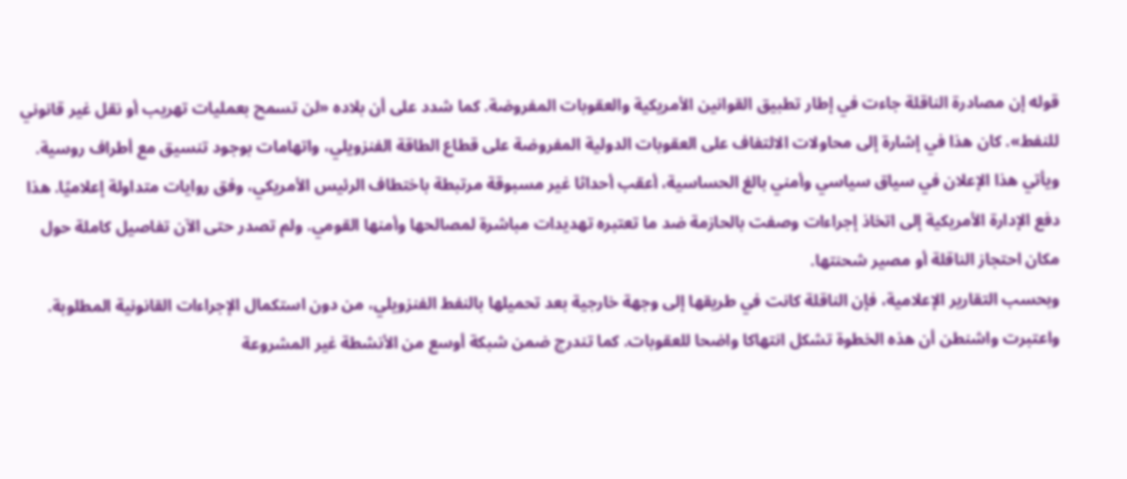قوله إن مصادرة الناقلة جاءت في إطار تطبيق القوانين الأمريكية والعقوبات المفروضة. كما شدد على أن بلاده «لن تسمح بعمليات تهريب أو نقل غير قانوني للنفط». كان هذا في إشارة إلى محاولات الالتفاف على العقوبات الدولية المفروضة على قطاع الطاقة الفنزويلي، واتهامات بوجود تنسيق مع أطراف روسية.
ويأتي هذا الإعلان في سياق سياسي وأمني بالغ الحساسية، أعقب أحداثا غير مسبوقة مرتبطة باختطاف الرئيس الأمريكي، وفق روايات متداولة إعلاميًا. هذا دفع الإدارة الأمريكية إلى اتخاذ إجراءات وصفت بالحازمة ضد ما تعتبره تهديدات مباشرة لمصالحها وأمنها القومي. ولم تصدر حتى الآن تفاصيل كاملة حول مكان احتجاز الناقلة أو مصير شحنتها.
وبحسب التقارير الإعلامية، فإن الناقلة كانت في طريقها إلى وجهة خارجية بعد تحميلها بالنفط الفنزويلي، من دون استكمال الإجراءات القانونية المطلوبة. واعتبرت واشنطن أن هذه الخطوة تشكل انتهاكا واضحا للعقوبات. كما تندرج ضمن شبكة أوسع من الأنشطة غير المشروعة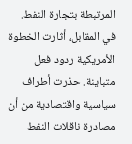المرتبطة بتجارة النفط.
في المقابل، أثارت الخطوة الأمريكية ردود فعل متباينة. حذرت أطراف سياسية واقتصادية من أن مصادرة ناقلات النفط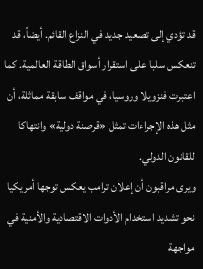قد تؤدي إلى تصعيد جديد في النزاع القائم. أيضاً، قد تنعكس سلبا على استقرار أسواق الطاقة العالمية. كما اعتبرت فنزويلا وروسيا، في مواقف سابقة مماثلة، أن مثل هذه الإجراءات تمثل «قرصنة دولية» وانتهاكا للقانون الدولي.
ويرى مراقبون أن إعلان ترامب يعكس توجها أمريكيا نحو تشديد استخدام الأدوات الاقتصادية والأمنية في مواجهة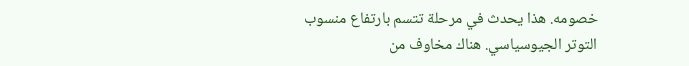خصومه. هذا يحدث في مرحلة تتسم بارتفاع منسوب التوتر الجيوسياسي. هناك مخاوف من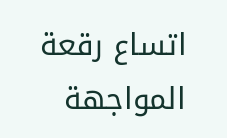اتساع رقعة المواجهة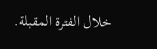خلال الفترة المقبلة.